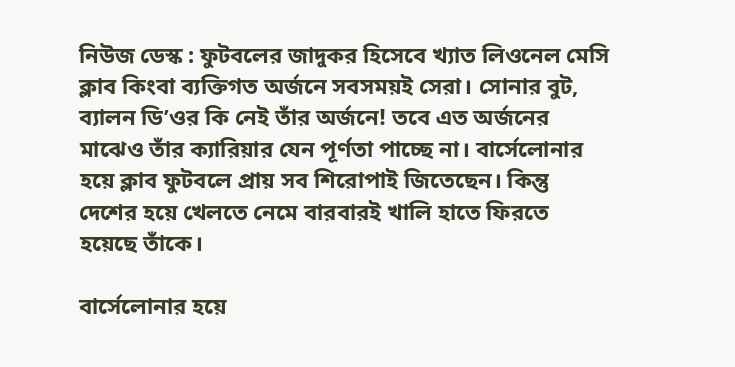নিউজ ডেস্ক : ফুটবলের জাদুকর হিসেবে খ্যাত লিওনেল মেসি ক্লাব কিংবা ব্যক্তিগত অর্জনে সবসময়ই সেরা। সোনার বুট, ব্যালন ডি’ওর কি নেই তাঁর অর্জনে! তবে এত অর্জনের মাঝেও তাঁর ক্যারিয়ার যেন পূর্ণতা পাচ্ছে না। বার্সেলোনার হয়ে ক্লাব ফুটবলে প্রায় সব শিরোপাই জিতেছেন। কিন্তু দেশের হয়ে খেলতে নেমে বারবারই খালি হাতে ফিরতে হয়েছে তাঁকে।

বার্সেলোনার হয়ে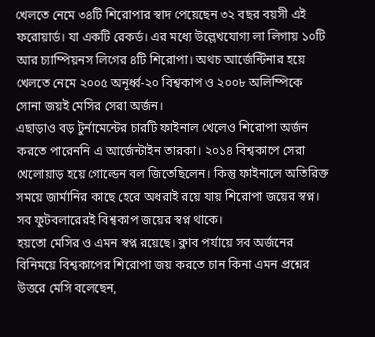খেলতে নেমে ৩৪টি শিরোপার স্বাদ পেয়েছেন ৩২ বছর বয়সী এই ফরোয়ার্ড। যা একটি রেকর্ড। এর মধ্যে উল্লেখযোগ্য লা লিগায় ১০টি আর চ্যাম্পিয়নস লিগের ৪টি শিরোপা। অথচ আর্জেন্টিনার হয়ে খেলতে নেমে ২০০৫ অনূর্ধ্ব-২০ বিশ্বকাপ ও ২০০৮ অলিম্পিকে সোনা জয়ই মেসির সেরা অর্জন।
এছাড়াও বড় টুর্নামেন্টের চারটি ফাইনাল খেলেও শিরোপা অর্জন করতে পারেননি এ আর্জেন্টাইন তারকা। ২০১৪ বিশ্বকাপে সেরা খেলোয়াড় হয়ে গোল্ডেন বল জিতেছিলেন। কিন্তু ফাইনালে অতিরিক্ত সময়ে জার্মানির কাছে হেরে অধরাই রয়ে যায় শিরোপা জয়ের স্বপ্ন। সব ফুটবলারেরই বিশ্বকাপ জয়ের স্বপ্ন থাকে।
হয়তো মেসির ও এমন স্বপ্ন রয়েছে। ক্লাব পর্যায়ে সব অর্জনের বিনিময়ে বিশ্বকাপের শিরোপা জয় করতে চান কিনা এমন প্রশ্নের উত্তরে মেসি বলেছেন,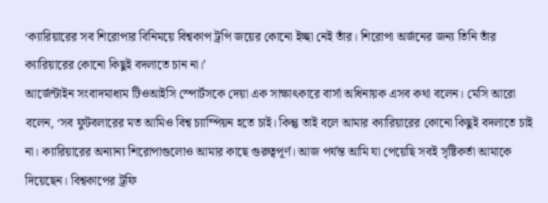‘ক্যারিয়ারের সব শিরোপার বিনিময়ে বিশ্বকাপ ট্রপি জয়ের কোনো ইচ্ছা নেই তাঁর। শিরোপা অর্জনের জন্য তিনি তাঁর ক্যারিয়ারের কোনো কিছুই বদলাতে চান না।’
আর্জেন্টাইন সংবাদমাধ্যম টিওআইসি স্পোর্টসকে দেয়া এক সাক্ষাৎকারে বার্সা অধিনায়ক এসব কথা বলেন। মেসি আরো বলেন, ‘সব ফুটবলারের মত আমিও বিশ্ব চ্যাম্পিয়ন হতে চাই। কিন্তু তাই বলে আমার ক্যারিয়ারের কোনো কিছুই বদলাতে চাই না। ক্যারিয়ারের অন্যান্য শিরোপাগুলোও আমার কাছে গুরুত্বপূর্ণ। আজ পর্যন্ত আমি যা পেয়েছি সবই সৃষ্টিকর্তা আমাকে দিয়েছেন। বিশ্বকাপের ট্রফি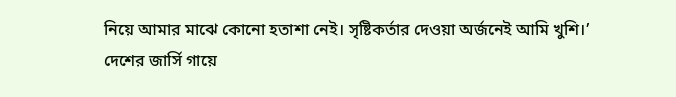নিয়ে আমার মাঝে কোনো হতাশা নেই। সৃষ্টিকর্তার দেওয়া অর্জনেই আমি খুশি।’
দেশের জার্সি গায়ে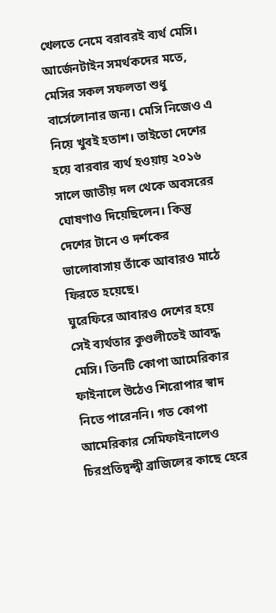খেলতে নেমে বরাবরই ব্যর্থ মেসি। আর্জেনটাইন সমর্থকদের মতে, মেসির সকল সফলতা শুধু বার্সেলোনার জন্য। মেসি নিজেও এ নিয়ে খুবই হতাশ। তাইতো দেশের হয়ে বারবার ব্যর্থ হওয়ায় ২০১৬ সালে জাতীয় দল থেকে অবসরের ঘোষণাও দিয়েছিলেন। কিন্তু দেশের টানে ও দর্শকের ভালোবাসায় তাঁকে আবারও মাঠে ফিরতে হয়েছে।
ঘুরেফিরে আবারও দেশের হয়ে সেই ব্যর্থতার কুণ্ডলীতেই আবদ্ধ মেসি। তিনটি কোপা আমেরিকার ফাইনালে উঠেও শিরোপার স্বাদ নিতে পারেননি। গত কোপা আমেরিকার সেমিফাইনালেও চিরপ্রতিদ্বন্দ্বী ব্রাজিলের কাছে হেরে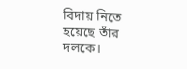বিদায় নিতে হয়েছে তাঁর দলকে।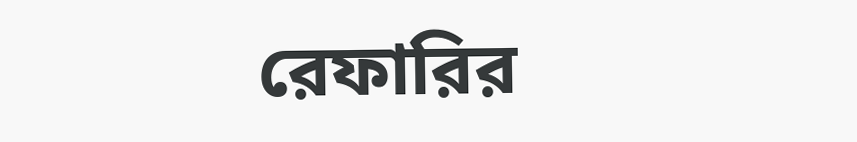রেফারির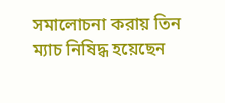সমালোচনা করায় তিন ম্যাচ নিষিদ্ধ হয়েছেন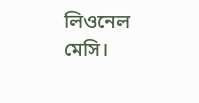লিওনেল মেসি।